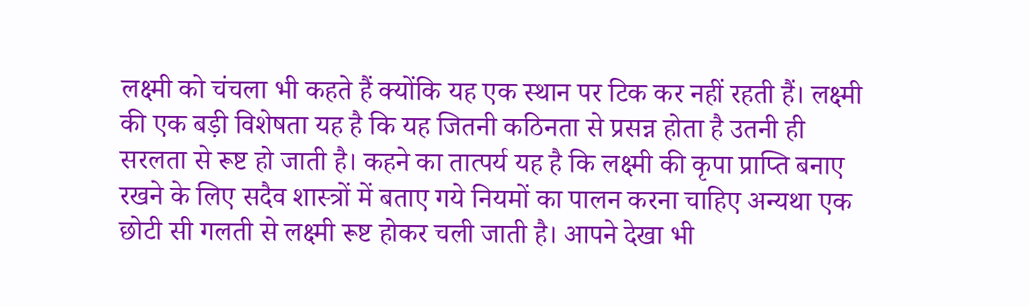लक्ष्मी को चंचला भी कहते हैं क्योंकि यह एक स्थान पर टिक कर नहीं रहती हैं। लक्ष्मी की एक बड़ी विशेषता यह है कि यह जितनी कठिनता से प्रसन्न होता है उतनी ही सरलता से रूष्ट हो जाती है। कहने का तात्पर्य यह है कि लक्ष्मी की कृपा प्राप्ति बनाए रखने के लिए सदैव शास्त्रों में बताए गये नियमों का पालन करना चाहिए अन्यथा एक छोटी सी गलती से लक्ष्मी रूष्ट होकर चली जाती है। आपने देखा भी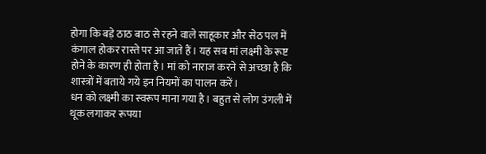होगा कि बड़े ठाठ बाठ से रहने वाले साहूकार और सेठ पल में कंगाल होकर रास्ते पर आ जाते हैं। यह सब मां लक्ष्मी के रूष्ट होने के कारण ही होता है। मां को नाराज करने से अच्छा है कि शास्त्रों में बताये गये इन नियमों का पालन करें।
धन को लक्ष्मी का स्वरूप माना गया है। बहुत से लोग उंगली में थूक लगाकर रूपया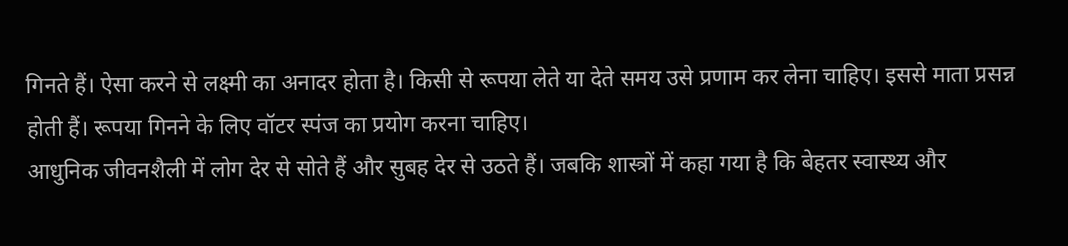गिनते हैं। ऐसा करने से लक्ष्मी का अनादर होता है। किसी से रूपया लेते या देते समय उसे प्रणाम कर लेना चाहिए। इससे माता प्रसन्न होती हैं। रूपया गिनने के लिए वॉटर स्पंज का प्रयोग करना चाहिए।
आधुनिक जीवनशैली में लोग देर से सोते हैं और सुबह देर से उठते हैं। जबकि शास्त्रों में कहा गया है कि बेहतर स्वास्थ्य और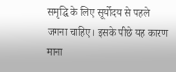समृद्घि के लिए सूर्योदय से पहले जगना चाहिए। इसके पीछे यह कारण माना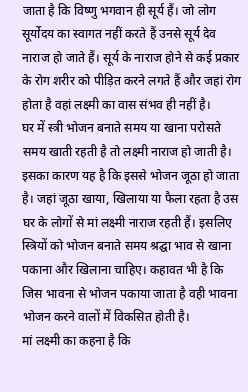जाता है कि विष्णु भगवान ही सूर्य हैं। जो लोग सूर्योदय का स्वागत नहीं करते हैं उनसे सूर्य देव नाराज हो जाते हैं। सूर्य के नाराज होने से कई प्रकार के रोग शरीर को पीड़ित करने लगते हैं और जहां रोग होता है वहां लक्ष्मी का वास संभव ही नहीं है।
घर में स्त्री भोजन बनाते समय या खाना परोसते समय खाती रहती है तो लक्ष्मी नाराज हो जाती है। इसका कारण यह है कि इससे भोजन जूठा हो जाता है। जहां जूठा खाया, खिलाया या फैला रहता है उस घर के लोगों से मां लक्ष्मी नाराज रहती हैं। इसलिए स्त्रियों को भोजन बनाते समय श्रद्घा भाव से खाना पकाना और खिलाना चाहिए। कहावत भी है कि जिस भावना से भोजन पकाया जाता है वही भावना भोजन करने वालों में विकसित होती है।
मां लक्ष्मी का कहना है कि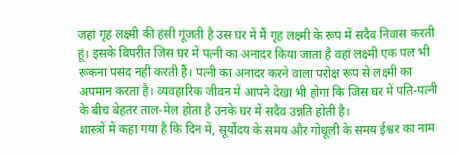जहां गृह लक्ष्मी की हंसी गूंजती है उस घर में मैं गृह लक्ष्मी के रूप में सदैव निवास करती हूं। इसके विपरीत जिस घर में पत्नी का अनादर किया जाता है वहां लक्ष्मी एक पल भी रूकना पसंद नहीं करती हैं। पत्नी का अनादर करने वाला परोक्ष रूप से लक्ष्मी का अपमान करता है। व्यवहारिक जीवन में आपने देखा भी होगा कि जिस घर में पति-पत्नी के बीच बेहतर ताल-मेल होता है उनके घर में सदैव उन्नति होती है।
शास्त्रों में कहा गया है कि दिन में, सूर्योदय के समय और गोधूली के समय ईश्वर का नाम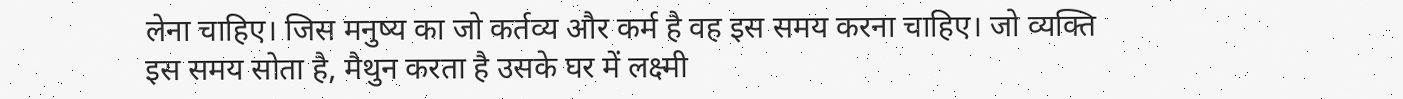लेना चाहिए। जिस मनुष्य का जो कर्तव्य और कर्म है वह इस समय करना चाहिए। जो व्यक्ति इस समय सोता है, मैथुन करता है उसके घर में लक्ष्मी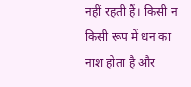नहीं रहती हैं। किसी न किसी रूप में धन का नाश होता है और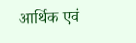आर्थिक एवं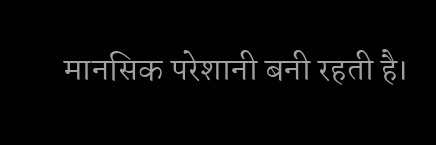मानसिक परेशानी बनी रहती है।